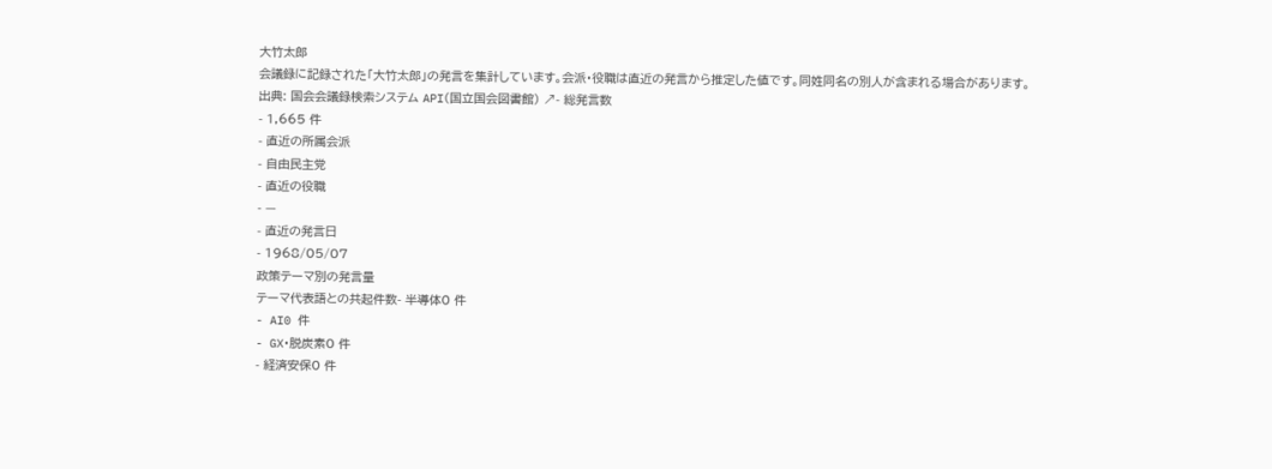大竹太郎
会議録に記録された「大竹太郎」の発言を集計しています。会派・役職は直近の発言から推定した値です。同姓同名の別人が含まれる場合があります。
出典: 国会会議録検索システム API(国立国会図書館) ↗- 総発言数
- 1,665 件
- 直近の所属会派
- 自由民主党
- 直近の役職
- —
- 直近の発言日
- 1968/05/07
政策テーマ別の発言量
テーマ代表語との共起件数- 半導体0 件
- AI0 件
- GX・脱炭素0 件
- 経済安保0 件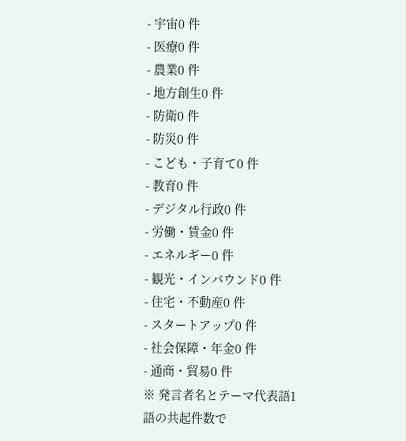- 宇宙0 件
- 医療0 件
- 農業0 件
- 地方創生0 件
- 防衛0 件
- 防災0 件
- こども・子育て0 件
- 教育0 件
- デジタル行政0 件
- 労働・賃金0 件
- エネルギー0 件
- 観光・インバウンド0 件
- 住宅・不動産0 件
- スタートアップ0 件
- 社会保障・年金0 件
- 通商・貿易0 件
※ 発言者名とテーマ代表語1語の共起件数で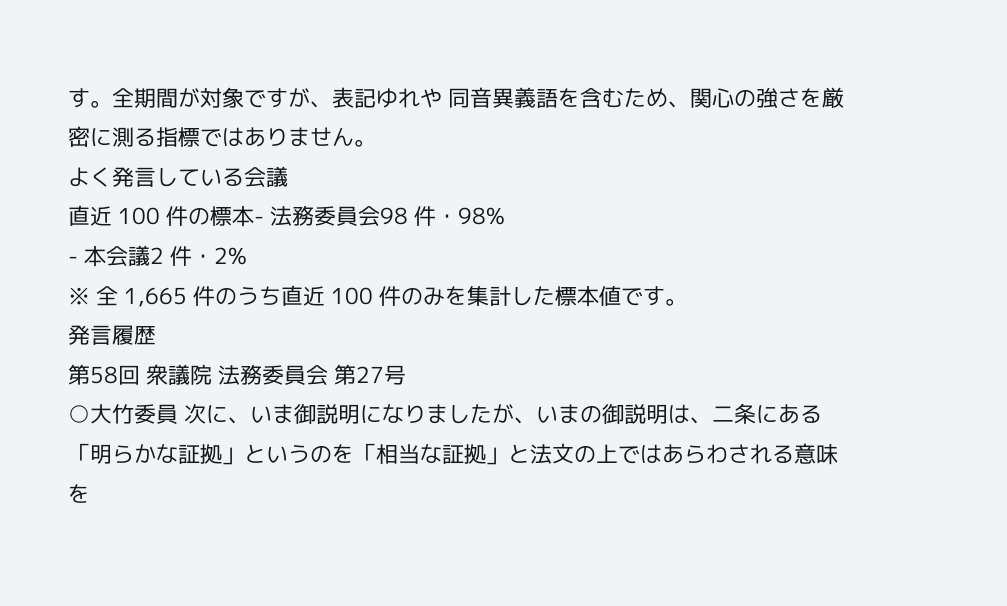す。全期間が対象ですが、表記ゆれや 同音異義語を含むため、関心の強さを厳密に測る指標ではありません。
よく発言している会議
直近 100 件の標本- 法務委員会98 件・98%
- 本会議2 件・2%
※ 全 1,665 件のうち直近 100 件のみを集計した標本値です。
発言履歴
第58回 衆議院 法務委員会 第27号
○大竹委員 次に、いま御説明になりましたが、いまの御説明は、二条にある「明らかな証拠」というのを「相当な証拠」と法文の上ではあらわされる意味を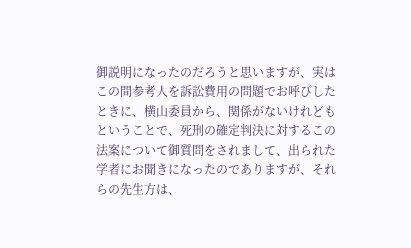御説明になったのだろうと思いますが、実はこの間参考人を訴訟費用の問題でお呼びしたときに、横山委員から、関係がないけれどもということで、死刑の確定判決に対するこの法案について御質問をされまして、出られた学者にお聞きになったのでありますが、それらの先生方は、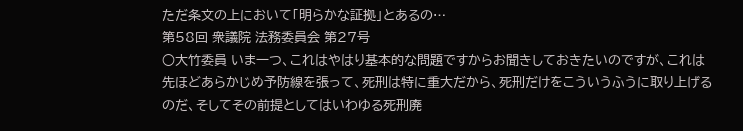ただ条文の上において「明らかな証拠」とあるの…
第58回 衆議院 法務委員会 第27号
○大竹委員 いま一つ、これはやはり基本的な問題ですからお聞きしておきたいのですが、これは先ほどあらかじめ予防線を張って、死刑は特に重大だから、死刑だけをこういうふうに取り上げるのだ、そしてその前提としてはいわゆる死刑廃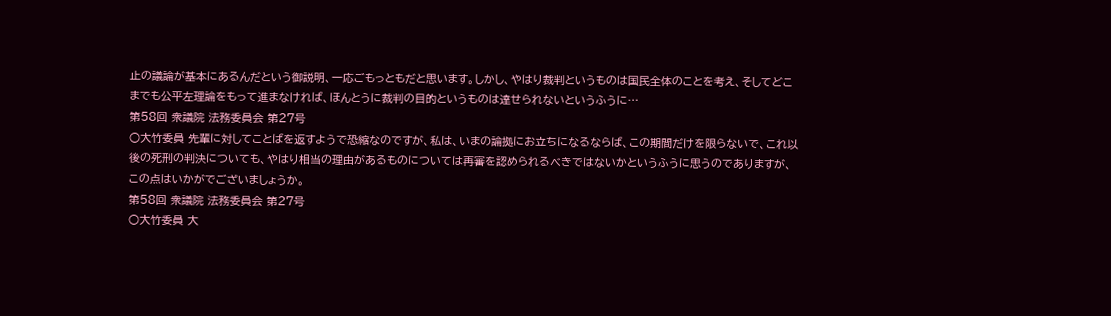止の議論が基本にあるんだという御説明、一応ごもっともだと思います。しかし、やはり裁判というものは国民全体のことを考え、そしてどこまでも公平左理論をもって進まなければ、ほんとうに裁判の目的というものは達せられないというふうに…
第58回 衆議院 法務委員会 第27号
○大竹委員 先輩に対してことばを返すようで恐縮なのですが、私は、いまの論拠にお立ちになるならば、この期間だけを限らないで、これ以後の死刑の判決についても、やはり相当の理由があるものについては再審を認められるべきではないかというふうに思うのでありますが、この点はいかがでございましょうか。
第58回 衆議院 法務委員会 第27号
○大竹委員 大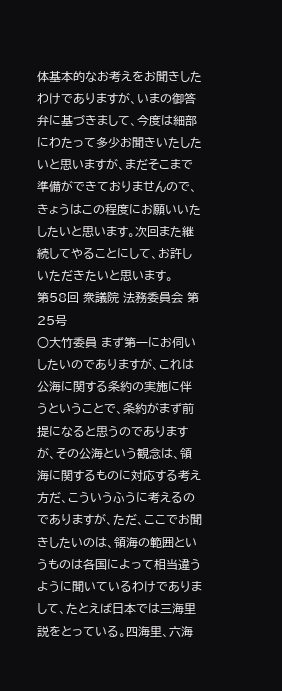体基本的なお考えをお聞きしたわけでありますが、いまの御答弁に基づきまして、今度は細部にわたって多少お聞きいたしたいと思いますが、まだそこまで準備ができておりませんので、きょうはこの程度にお願いいたしたいと思います。次回また継続してやることにして、お許しいただきたいと思います。
第58回 衆議院 法務委員会 第25号
○大竹委員 まず第一にお伺いしたいのでありますが、これは公海に関する条約の実施に伴うということで、条約がまず前提になると思うのでありますが、その公海という観念は、領海に関するものに対応する考え方だ、こういうふうに考えるのでありますが、ただ、ここでお聞きしたいのは、領海の範囲というものは各国によって相当違うように聞いているわけでありまして、たとえば日本では三海里説をとっている。四海里、六海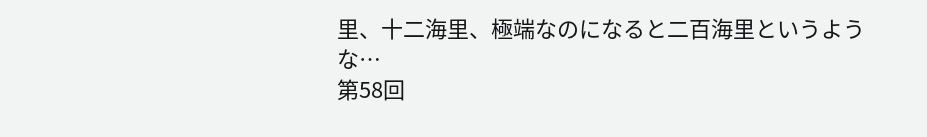里、十二海里、極端なのになると二百海里というような…
第58回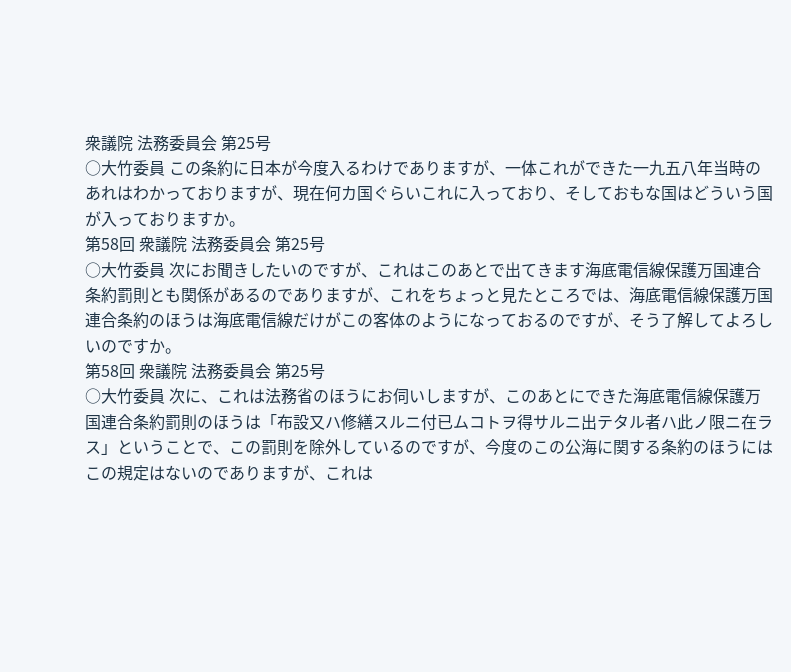衆議院 法務委員会 第25号
○大竹委員 この条約に日本が今度入るわけでありますが、一体これができた一九五八年当時のあれはわかっておりますが、現在何カ国ぐらいこれに入っており、そしておもな国はどういう国が入っておりますか。
第58回 衆議院 法務委員会 第25号
○大竹委員 次にお聞きしたいのですが、これはこのあとで出てきます海底電信線保護万国連合条約罰則とも関係があるのでありますが、これをちょっと見たところでは、海底電信線保護万国連合条約のほうは海底電信線だけがこの客体のようになっておるのですが、そう了解してよろしいのですか。
第58回 衆議院 法務委員会 第25号
○大竹委員 次に、これは法務省のほうにお伺いしますが、このあとにできた海底電信線保護万国連合条約罰則のほうは「布設又ハ修繕スルニ付已ムコトヲ得サルニ出テタル者ハ此ノ限ニ在ラス」ということで、この罰則を除外しているのですが、今度のこの公海に関する条約のほうにはこの規定はないのでありますが、これは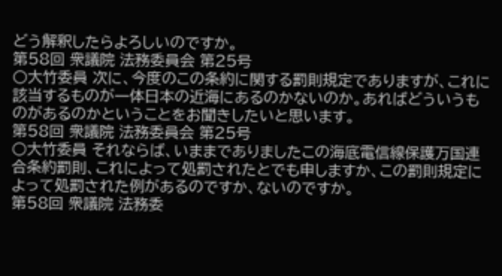どう解釈したらよろしいのですか。
第58回 衆議院 法務委員会 第25号
○大竹委員 次に、今度のこの条約に関する罰則規定でありますが、これに該当するものが一体日本の近海にあるのかないのか。あればどういうものがあるのかということをお聞きしたいと思います。
第58回 衆議院 法務委員会 第25号
○大竹委員 それならば、いままでありましたこの海底電信線保護万国連合条約罰則、これによって処罰されたとでも申しますか、この罰則規定によって処罰された例があるのですか、ないのですか。
第58回 衆議院 法務委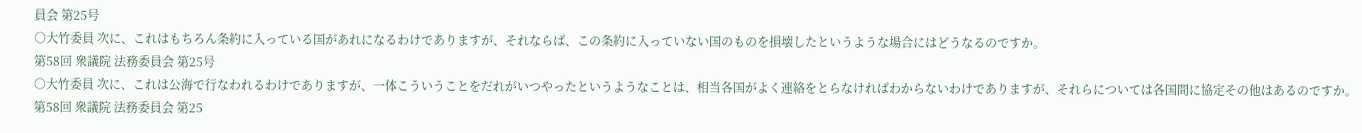員会 第25号
○大竹委員 次に、これはもちろん条約に入っている国があれになるわけでありますが、それならば、この条約に入っていない国のものを損壊したというような場合にはどうなるのですか。
第58回 衆議院 法務委員会 第25号
○大竹委員 次に、これは公海で行なわれるわけでありますが、一体こういうことをだれがいつやったというようなことは、相当各国がよく連絡をとらなければわからないわけでありますが、それらについては各国間に協定その他はあるのですか。
第58回 衆議院 法務委員会 第25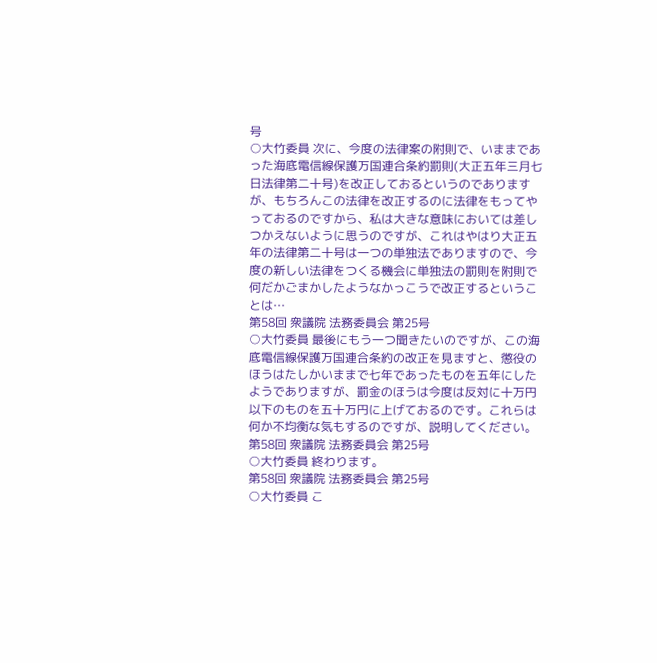号
○大竹委員 次に、今度の法律案の附則で、いままであった海底電信線保護万国連合条約罰則(大正五年三月七日法律第二十号)を改正しておるというのでありますが、もちろんこの法律を改正するのに法律をもってやっておるのですから、私は大きな意味においては差しつかえないように思うのですが、これはやはり大正五年の法律第二十号は一つの単独法でありますので、今度の新しい法律をつくる機会に単独法の罰則を附則で何だかごまかしたようなかっこうで改正するということは…
第58回 衆議院 法務委員会 第25号
○大竹委員 最後にもう一つ聞きたいのですが、この海底電信線保護万国連合条約の改正を見ますと、懲役のほうはたしかいままで七年であったものを五年にしたようでありますが、罰金のほうは今度は反対に十万円以下のものを五十万円に上げておるのです。これらは何か不均衡な気もするのですが、説明してください。
第58回 衆議院 法務委員会 第25号
○大竹委員 終わります。
第58回 衆議院 法務委員会 第25号
○大竹委員 こ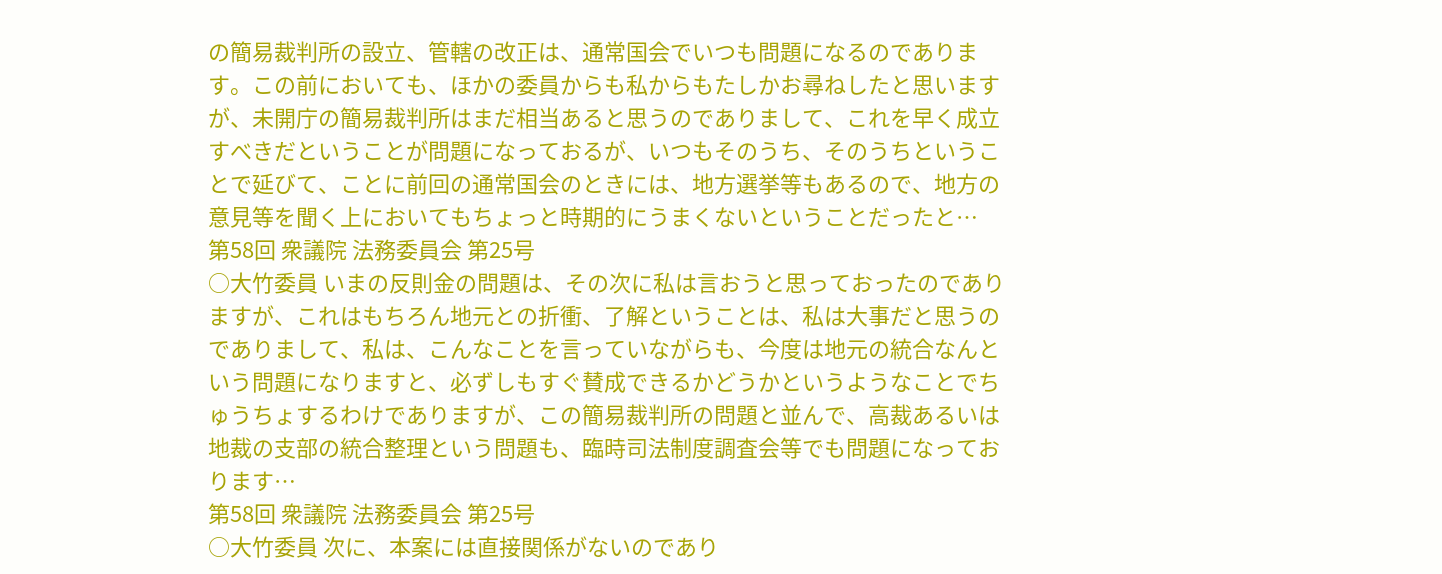の簡易裁判所の設立、管轄の改正は、通常国会でいつも問題になるのであります。この前においても、ほかの委員からも私からもたしかお尋ねしたと思いますが、未開庁の簡易裁判所はまだ相当あると思うのでありまして、これを早く成立すべきだということが問題になっておるが、いつもそのうち、そのうちということで延びて、ことに前回の通常国会のときには、地方選挙等もあるので、地方の意見等を聞く上においてもちょっと時期的にうまくないということだったと…
第58回 衆議院 法務委員会 第25号
○大竹委員 いまの反則金の問題は、その次に私は言おうと思っておったのでありますが、これはもちろん地元との折衝、了解ということは、私は大事だと思うのでありまして、私は、こんなことを言っていながらも、今度は地元の統合なんという問題になりますと、必ずしもすぐ賛成できるかどうかというようなことでちゅうちょするわけでありますが、この簡易裁判所の問題と並んで、高裁あるいは地裁の支部の統合整理という問題も、臨時司法制度調査会等でも問題になっております…
第58回 衆議院 法務委員会 第25号
○大竹委員 次に、本案には直接関係がないのであり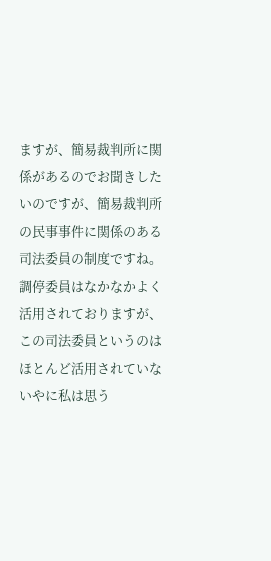ますが、簡易裁判所に関係があるのでお聞きしたいのですが、簡易裁判所の民事事件に関係のある司法委員の制度ですね。調停委員はなかなかよく活用されておりますが、この司法委員というのはほとんど活用されていないやに私は思う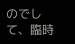のでして、臨時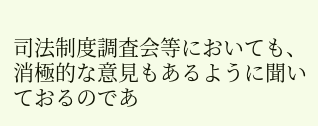司法制度調査会等においても、消極的な意見もあるように聞いておるのであ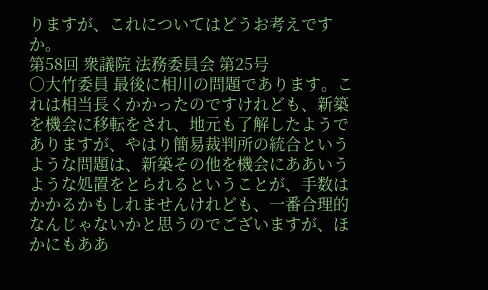りますが、これについてはどうお考えですか。
第58回 衆議院 法務委員会 第25号
○大竹委員 最後に相川の問題であります。これは相当長くかかったのですけれども、新築を機会に移転をされ、地元も了解したようでありますが、やはり簡易裁判所の統合というような問題は、新築その他を機会にああいうような処置をとられるということが、手数はかかるかもしれませんけれども、一番合理的なんじゃないかと思うのでございますが、ほかにもああ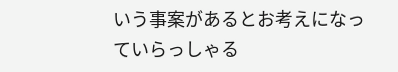いう事案があるとお考えになっていらっしゃる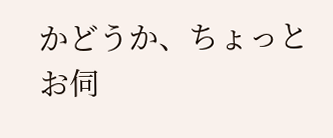かどうか、ちょっとお伺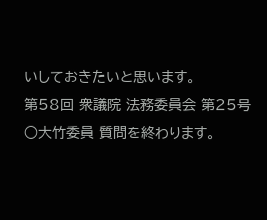いしておきたいと思います。
第58回 衆議院 法務委員会 第25号
○大竹委員 質問を終わります。